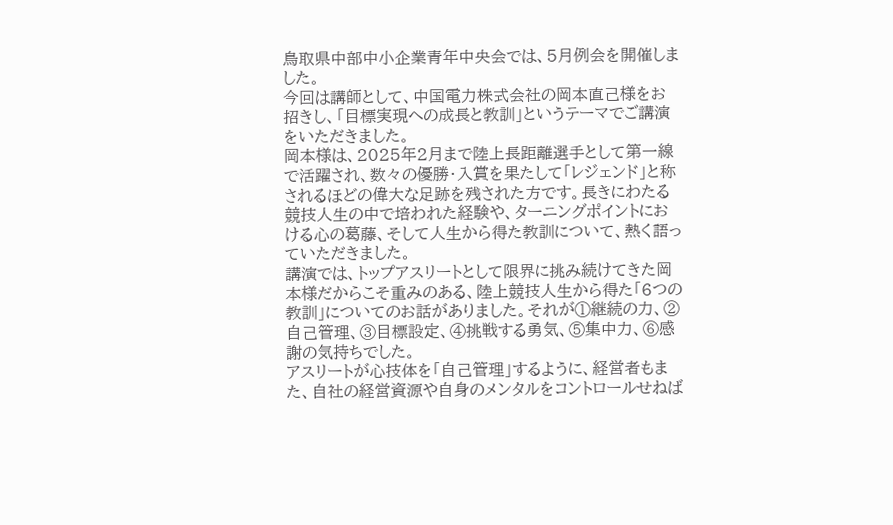鳥取県中部中小企業青年中央会では、5月例会を開催しました。
今回は講師として、中国電力株式会社の岡本直己様をお招きし、「目標実現への成長と教訓」というテーマでご講演をいただきました。
岡本様は、2025年2月まで陸上長距離選手として第一線で活躍され、数々の優勝・入賞を果たして「レジェンド」と称されるほどの偉大な足跡を残された方です。長きにわたる競技人生の中で培われた経験や、ターニングポイントにおける心の葛藤、そして人生から得た教訓について、熱く語っていただきました。
講演では、トップアスリートとして限界に挑み続けてきた岡本様だからこそ重みのある、陸上競技人生から得た「6つの教訓」についてのお話がありました。それが①継続の力、②自己管理、③目標設定、④挑戦する勇気、⑤集中力、⑥感謝の気持ちでした。
アスリートが心技体を「自己管理」するように、経営者もまた、自社の経営資源や自身のメンタルをコントロールせねば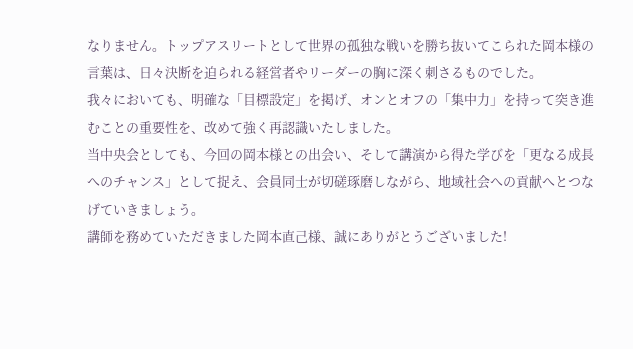なりません。トップアスリートとして世界の孤独な戦いを勝ち抜いてこられた岡本様の言葉は、日々決断を迫られる経営者やリーダーの胸に深く刺さるものでした。
我々においても、明確な「目標設定」を掲げ、オンとオフの「集中力」を持って突き進むことの重要性を、改めて強く再認識いたしました。
当中央会としても、今回の岡本様との出会い、そして講演から得た学びを「更なる成長へのチャンス」として捉え、会員同士が切磋琢磨しながら、地域社会への貢献へとつなげていきましょう。
講師を務めていただきました岡本直己様、誠にありがとうございました!